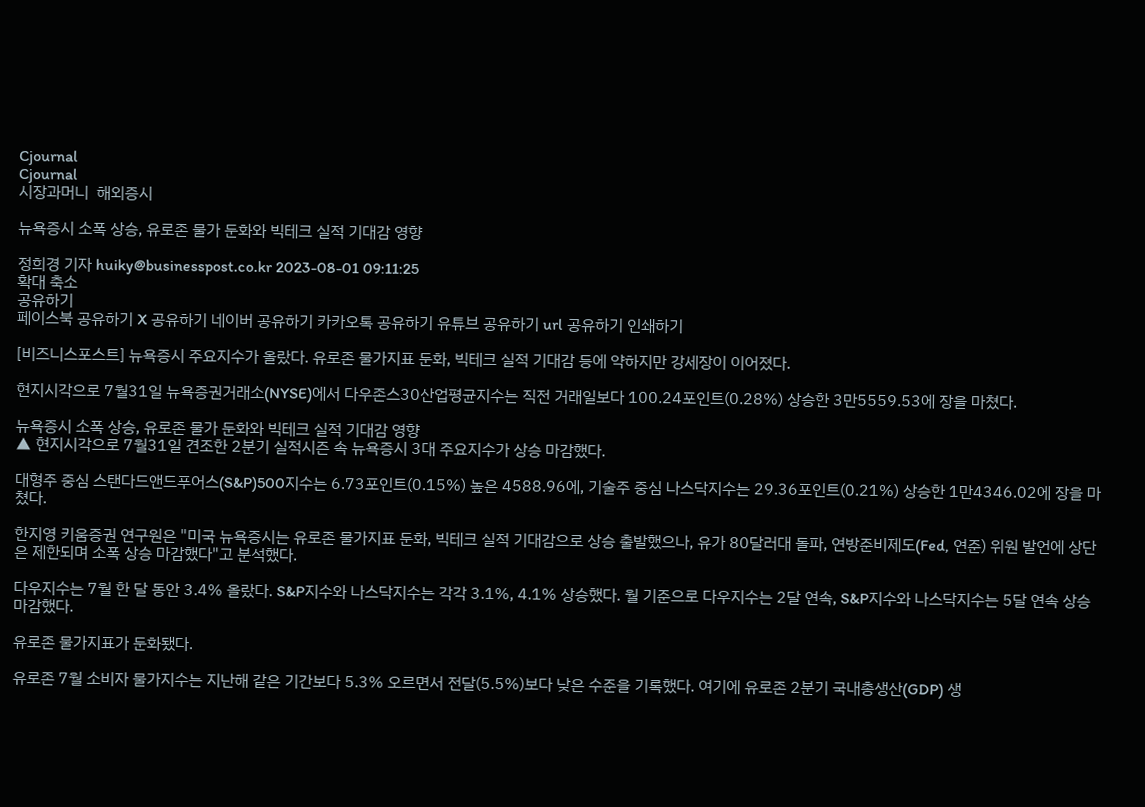Cjournal
Cjournal
시장과머니  해외증시

뉴욕증시 소폭 상승, 유로존 물가 둔화와 빅테크 실적 기대감 영향

정희경 기자 huiky@businesspost.co.kr 2023-08-01 09:11:25
확대 축소
공유하기
페이스북 공유하기 X 공유하기 네이버 공유하기 카카오톡 공유하기 유튜브 공유하기 url 공유하기 인쇄하기

[비즈니스포스트] 뉴욕증시 주요지수가 올랐다. 유로존 물가지표 둔화, 빅테크 실적 기대감 등에 약하지만 강세장이 이어졌다.

현지시각으로 7월31일 뉴욕증권거래소(NYSE)에서 다우존스30산업평균지수는 직전 거래일보다 100.24포인트(0.28%) 상승한 3만5559.53에 장을 마쳤다.

뉴욕증시 소폭 상승, 유로존 물가 둔화와 빅테크 실적 기대감 영향
▲ 현지시각으로 7월31일 견조한 2분기 실적시즌 속 뉴욕증시 3대 주요지수가 상승 마감했다.

대형주 중심 스탠다드앤드푸어스(S&P)500지수는 6.73포인트(0.15%) 높은 4588.96에, 기술주 중심 나스닥지수는 29.36포인트(0.21%) 상승한 1만4346.02에 장을 마쳤다.

한지영 키움증권 연구원은 "미국 뉴욕증시는 유로존 물가지표 둔화, 빅테크 실적 기대감으로 상승 출발했으나, 유가 80달러대 돌파, 연방준비제도(Fed, 연준) 위원 발언에 상단은 제한되며 소폭 상승 마감했다"고 분석했다.

다우지수는 7월 한 달 동안 3.4% 올랐다. S&P지수와 나스닥지수는 각각 3.1%, 4.1% 상승했다. 월 기준으로 다우지수는 2달 연속, S&P지수와 나스닥지수는 5달 연속 상승 마감했다.

유로존 물가지표가 둔화됐다.

유로존 7월 소비자 물가지수는 지난해 같은 기간보다 5.3% 오르면서 전달(5.5%)보다 낮은 수준을 기록했다. 여기에 유로존 2분기 국내총생산(GDP) 생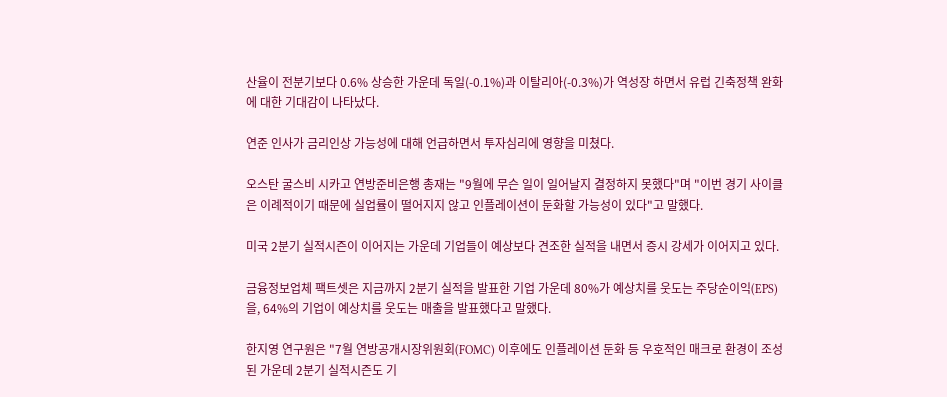산율이 전분기보다 0.6% 상승한 가운데 독일(-0.1%)과 이탈리아(-0.3%)가 역성장 하면서 유럽 긴축정책 완화에 대한 기대감이 나타났다.

연준 인사가 금리인상 가능성에 대해 언급하면서 투자심리에 영향을 미쳤다.

오스탄 굴스비 시카고 연방준비은행 총재는 "9월에 무슨 일이 일어날지 결정하지 못했다"며 "이번 경기 사이클은 이례적이기 때문에 실업률이 떨어지지 않고 인플레이션이 둔화할 가능성이 있다"고 말했다.

미국 2분기 실적시즌이 이어지는 가운데 기업들이 예상보다 견조한 실적을 내면서 증시 강세가 이어지고 있다.

금융정보업체 팩트셋은 지금까지 2분기 실적을 발표한 기업 가운데 80%가 예상치를 웃도는 주당순이익(EPS)을, 64%의 기업이 예상치를 웃도는 매출을 발표했다고 말했다.

한지영 연구원은 "7월 연방공개시장위원회(FOMC) 이후에도 인플레이션 둔화 등 우호적인 매크로 환경이 조성된 가운데 2분기 실적시즌도 기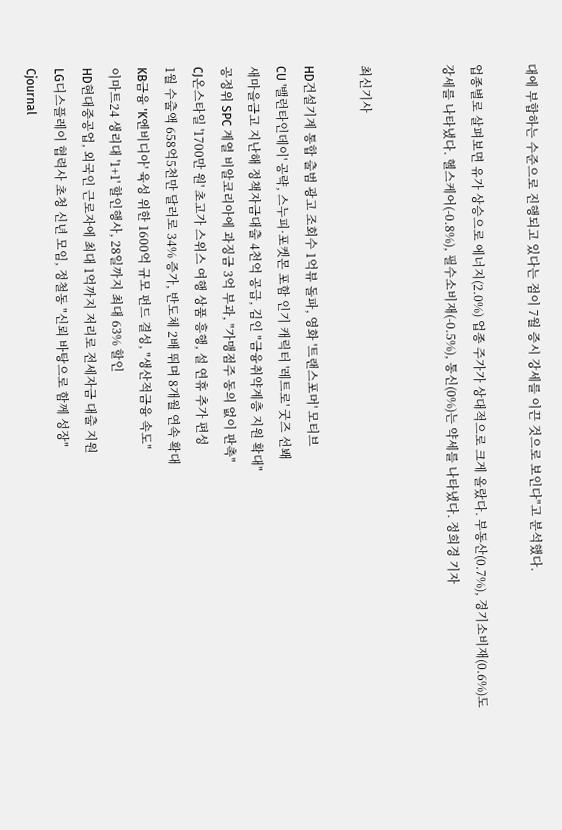대에 부합하는 수준으로 진행되고 있다는 점이 7월 증시 강세를 이끈 것으로 보인다"고 분석했다.

업종별로 살펴보면 유가 상승으로 에너지(2.0%) 업종 주가가 상대적으로 크게 올랐다. 부동산(0.7%), 경기소비재(0.6%)도 강세를 나타냈다. 헬스케어(-0.8%), 필수소비재(-0.5%), 통신(0%)는 약세를 나타냈다. 정희경 기자


최신기사

HD건설기계 통합 출범 광고 조회수 1억뷰 돌파, 영화 '트랜스포머' 모티브
CU '밸런타인데이' 공략, 스누피·포켓몬 포함 인기 캐릭터 '레트로' 굿즈 선봬
새마을금고 지난해 정책자금대출 4천억 공급, 김인 "금융취약계층 지원 확대"
공정위 SPC 계열 비알코리아에 과징금 3억 부과, "가맹점주 동의 없이 판촉"
CJ온스타일 '1700만 원' 초고가 스위스 여행 상품 흥행, 설 연휴 추가 편성
1월 수출액 658억5천만 달러로 34% 증가, 반도체 2배 뛰며 8개월 연속 확대
KB금융 'K엔비디아' 육성 위한 1600억 규모 펀드 결성, "생산적금융 속도"
이마트24 생리대 '1+1' 할인행사, 28일까지 최대 63% 할인
HD현대중공업, 외국인 근로자에 최대 1억까지 저리로 전세자금 대출 지원
LG디스플레이 협력사 초청 신년 모임, 정철동 "신뢰 바탕으로 함께 성장"
Cjournal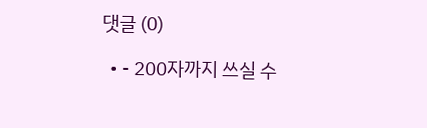댓글 (0)

  • - 200자까지 쓰실 수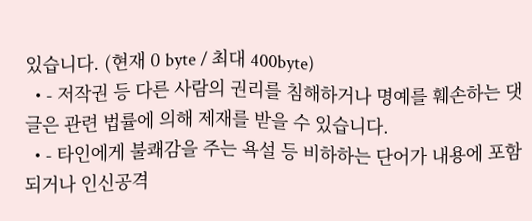있습니다. (현재 0 byte / 최대 400byte)
  • - 저작권 등 다른 사람의 권리를 침해하거나 명예를 훼손하는 댓글은 관련 법률에 의해 제재를 받을 수 있습니다.
  • - 타인에게 불쾌감을 주는 욕설 등 비하하는 단어가 내용에 포함되거나 인신공격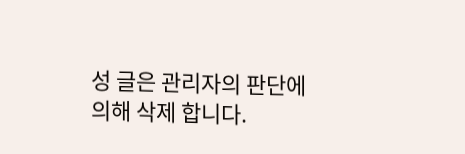성 글은 관리자의 판단에 의해 삭제 합니다.